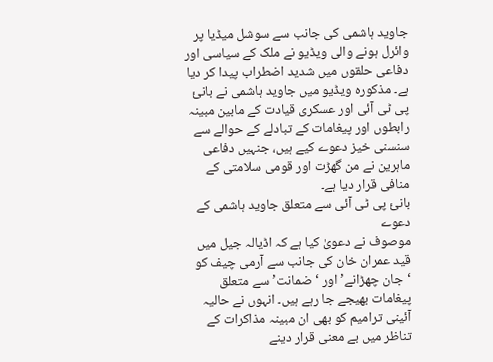جاوید ہاشمی کی جانب سے سوشل میڈیا پر وائرل ہونے والی ویڈیو نے ملک کے سیاسی اور دفاعی حلقوں میں شدید اضطراب پیدا کر دیا ہے۔ مذکورہ ویڈیو میں جاوید ہاشمی نے بانیٔ پی ٹی آئی اور عسکری قیادت کے مابین مبینہ رابطوں اور پیغامات کے تبادلے کے حوالے سے سنسنی خیز دعوے کیے ہیں، جنہیں دفاعی ماہرین نے من گھڑت اور قومی سلامتی کے منافی قرار دیا ہے۔
بانیٔ پی ٹی آئی سے متعلق جاوید ہاشمی کے دعوے
موصوف نے دعویٰ کیا ہے کہ اڈیالہ جیل میں قید عمران خان کی جانب سے آرمی چیف کو ‘جان چھڑانے’ اور ‘ضمانت’ سے متعلق پیغامات بھیجے جا رہے ہیں۔ انہوں نے حالیہ آئینی ترامیم کو بھی ان مبینہ مذاکرات کے تناظر میں بے معنی قرار دینے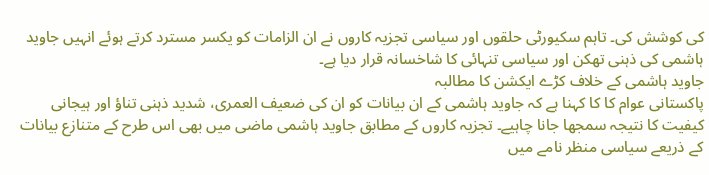کی کوشش کی۔ تاہم سکیورٹی حلقوں اور سیاسی تجزیہ کاروں نے ان الزامات کو یکسر مسترد کرتے ہوئے انہیں جاوید ہاشمی کی ذہنی تھکن اور سیاسی تنہائی کا شاخسانہ قرار دیا ہے۔
جاوید ہاشمی کے خلاف کڑے ایکشن کا مطالبہ
پاکستانی عوام کا کا کہنا ہے کہ جاوید ہاشمی کے ان بیانات کو ان کی ضعیف العمری، شدید ذہنی تناؤ اور ہیجانی کیفیت کا نتیجہ سمجھا جانا چاہیے۔ تجزیہ کاروں کے مطابق جاوید ہاشمی ماضی میں بھی اس طرح کے متنازع بیانات کے ذریعے سیاسی منظر نامے میں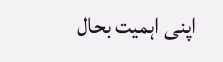اپنی اہمیت بحال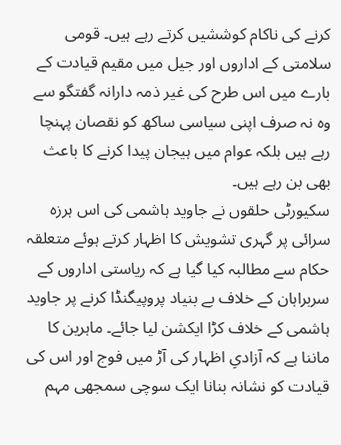کرنے کی ناکام کوششیں کرتے رہے ہیں۔ قومی سلامتی کے اداروں اور جیل میں مقیم قیادت کے بارے میں اس طرح کی غیر ذمہ دارانہ گفتگو سے وہ نہ صرف اپنی سیاسی ساکھ کو نقصان پہنچا رہے ہیں بلکہ عوام میں ہیجان پیدا کرنے کا باعث بھی بن رہے ہیں۔
سکیورٹی حلقوں نے جاوید ہاشمی کی اس ہرزہ سرائی پر گہری تشویش کا اظہار کرتے ہوئے متعلقہ حکام سے مطالبہ کیا گیا ہے کہ ریاستی اداروں کے سربراہان کے خلاف بے بنیاد پروپیگنڈا کرنے پر جاوید ہاشمی کے خلاف کڑا ایکشن لیا جائے۔ ماہرین کا ماننا ہے کہ آزادیِ اظہار کی آڑ میں فوج اور اس کی قیادت کو نشانہ بنانا ایک سوچی سمجھی مہم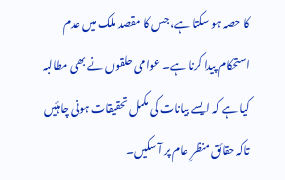کا حصہ ہو سکتا ہے، جس کا مقصد ملک میں عدم استحکام پیدا کرنا ہے۔ عوامی حلقوں نے بھی مطالبہ کیا ہے کہ ایسے بیانات کی مکمل تحقیقات ہونی چاہئیں تاکہ حقائق منظرِ عام پر آ سکیں۔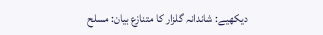دیکھیے: شاندانہ گلزار کا متنازع بیان: مسلح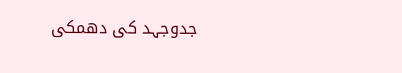جدوجہد کی دھمکی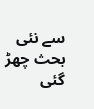سے نئی بحث چھڑ گئی